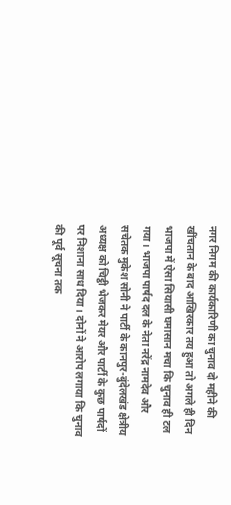नगर निगम की कार्यकारिणी का चुनाव दो महीने की खींचतान के बाद आखिरकार तय हुआ तो अगले ही दिन भाजपा में ऐसा सियासी घमासान मचा कि चुनाव ही टल गया। भाजपा पार्षद दल के नेता नरेंद्र नामदेव और सचेतक मुकेश सोनी ने पार्टी के कानपुर-बुंदेलखंड क्षेत्रीय अध्यक्ष को चिट्ठी भेजकर मेयर और पार्टी के कुछ पार्षदों पर निशाना साध दिया। दोनों ने आरोप लगाया कि चुनाव की पूर्व सूचना तक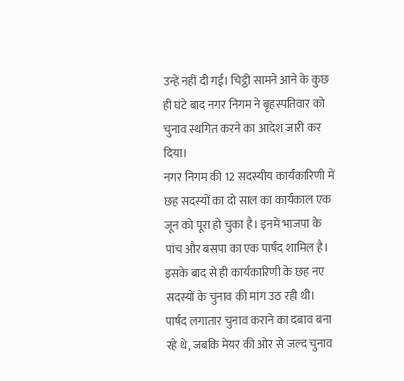उन्हें नहीं दी गई। चिट्ठी सामने आने के कुछ ही घंटे बाद नगर निगम ने बृहस्पतिवार को चुनाव स्थगित करने का आदेश जारी कर दिया।
नगर निगम की 12 सदस्यीय कार्यकारिणी में छह सदस्यों का दो साल का कार्यकाल एक जून को पूरा हो चुका है। इनमें भाजपा के पांच और बसपा का एक पार्षद शामिल है। इसके बाद से ही कार्यकारिणी के छह नए सदस्यों के चुनाव की मांग उठ रही थी। पार्षद लगातार चुनाव कराने का दबाव बना रहे थे, जबकि मेयर की ओर से जल्द चुनाव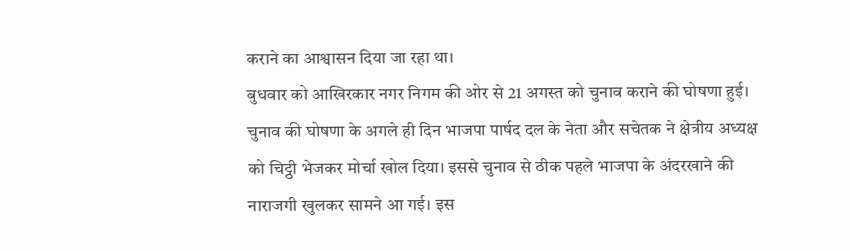कराने का आश्वासन दिया जा रहा था।
बुधवार को आखिरकार नगर निगम की ओर से 21 अगस्त को चुनाव कराने की घोषणा हुई। चुनाव की घोषणा के अगले ही दिन भाजपा पार्षद दल के नेता और सचेतक ने क्षेत्रीय अध्यक्ष को चिट्ठी भेजकर मोर्चा खोल दिया। इससे चुनाव से ठीक पहले भाजपा के अंदरखाने की नाराजगी खुलकर सामने आ गई। इस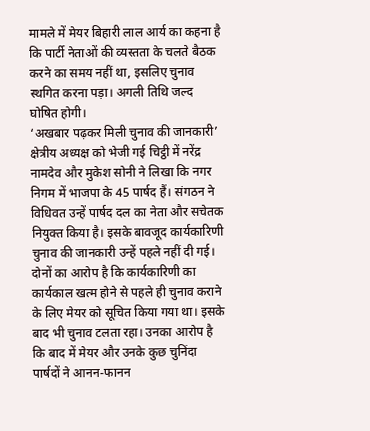मामले में मेयर बिहारी लाल आर्य का कहना है कि पार्टी नेताओं की व्यस्तता के चलते बैठक करने का समय नहीं था, इसलिए चुनाव स्थगित करना पड़ा। अगली तिथि जल्द घोषित होगी।
‘अखबार पढ़कर मिली चुनाव की जानकारी’
क्षेत्रीय अध्यक्ष को भेजी गई चिट्ठी में नरेंद्र नामदेव और मुकेश सोनी ने लिखा कि नगर निगम में भाजपा के 45 पार्षद हैं। संगठन ने विधिवत उन्हें पार्षद दल का नेता और सचेतक नियुक्त किया है। इसके बावजूद कार्यकारिणी चुनाव की जानकारी उन्हें पहले नहीं दी गई। दोनों का आरोप है कि कार्यकारिणी का कार्यकाल खत्म होने से पहले ही चुनाव कराने के लिए मेयर को सूचित किया गया था। इसके बाद भी चुनाव टलता रहा। उनका आरोप है कि बाद में मेयर और उनके कुछ चुनिंदा पार्षदों ने आनन-फानन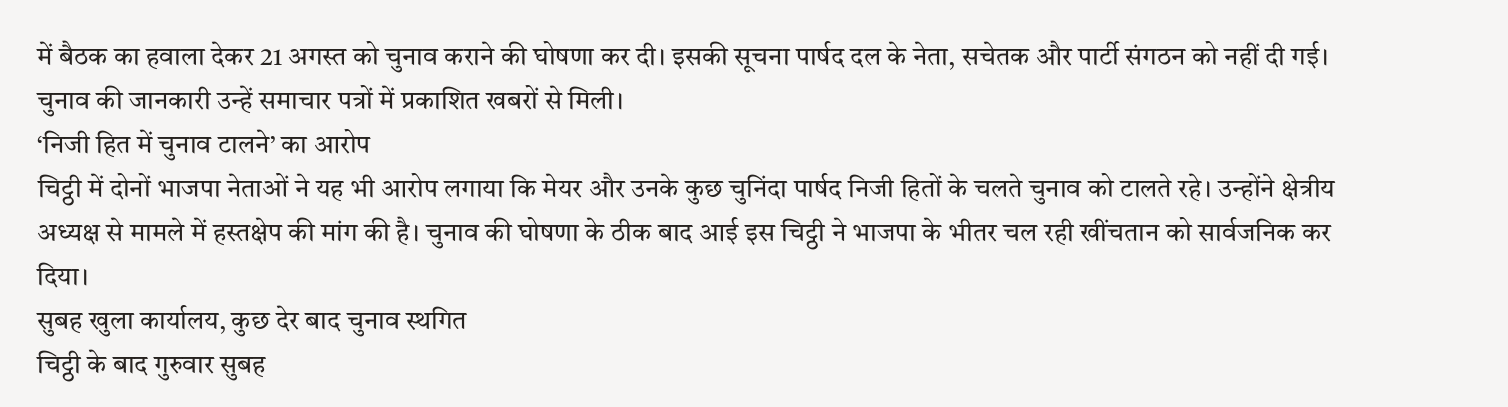में बैठक का हवाला देकर 21 अगस्त को चुनाव कराने की घोषणा कर दी। इसकी सूचना पार्षद दल के नेता, सचेतक और पार्टी संगठन को नहीं दी गई। चुनाव की जानकारी उन्हें समाचार पत्रों में प्रकाशित खबरों से मिली।
‘निजी हित में चुनाव टालने’ का आरोप
चिट्ठी में दोनों भाजपा नेताओं ने यह भी आरोप लगाया कि मेयर और उनके कुछ चुनिंदा पार्षद निजी हितों के चलते चुनाव को टालते रहे। उन्होंने क्षेत्रीय अध्यक्ष से मामले में हस्तक्षेप की मांग की है। चुनाव की घोषणा के ठीक बाद आई इस चिट्ठी ने भाजपा के भीतर चल रही खींचतान को सार्वजनिक कर दिया।
सुबह खुला कार्यालय, कुछ देर बाद चुनाव स्थगित
चिट्ठी के बाद गुरुवार सुबह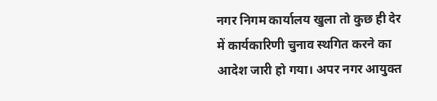नगर निगम कार्यालय खुला तो कुछ ही देर में कार्यकारिणी चुनाव स्थगित करने का आदेश जारी हो गया। अपर नगर आयुक्त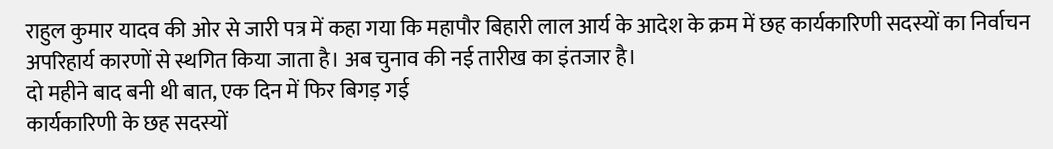राहुल कुमार यादव की ओर से जारी पत्र में कहा गया कि महापौर बिहारी लाल आर्य के आदेश के क्रम में छह कार्यकारिणी सदस्यों का निर्वाचन अपरिहार्य कारणों से स्थगित किया जाता है। अब चुनाव की नई तारीख का इंतजार है।
दो महीने बाद बनी थी बात, एक दिन में फिर बिगड़ गई
कार्यकारिणी के छह सदस्यों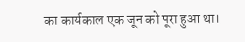का कार्यकाल एक जून को पूरा हुआ था।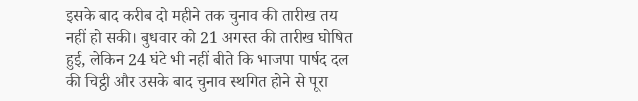इसके बाद करीब दो महीने तक चुनाव की तारीख तय नहीं हो सकी। बुधवार को 21 अगस्त की तारीख घोषित हुई, लेकिन 24 घंटे भी नहीं बीते कि भाजपा पार्षद दल की चिट्ठी और उसके बाद चुनाव स्थगित होने से पूरा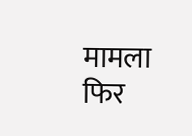मामला फिर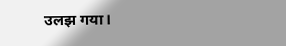उलझ गया।